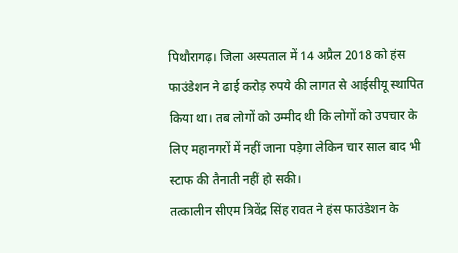पिथौरागढ़। जिला अस्पताल में 14 अप्रैल 2018 को हंस फाउंडेशन ने ढाई करोड़ रुपये की लागत से आईसीयू स्थापित किया था। तब लोगों को उम्मीद थी कि लोगों को उपचार के लिए महानगरों में नहीं जाना पड़ेगा लेकिन चार साल बाद भी स्टाफ की तैनाती नहीं हो सकी।
तत्कालीन सीएम त्रिवेंद्र सिंह रावत ने हंस फाउंडेशन के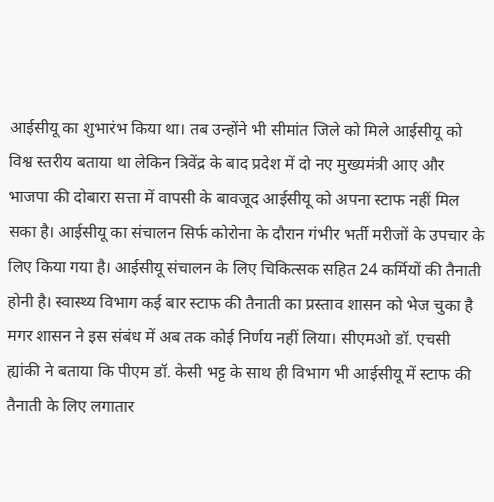आईसीयू का शुभारंभ किया था। तब उन्होंने भी सीमांत जिले को मिले आईसीयू को विश्व स्तरीय बताया था लेकिन त्रिवेंद्र के बाद प्रदेश में दो नए मुख्यमंत्री आए और भाजपा की दोबारा सत्ता में वापसी के बावजूद आईसीयू को अपना स्टाफ नहीं मिल सका है। आईसीयू का संचालन सिर्फ कोरोना के दौरान गंभीर भर्ती मरीजों के उपचार के लिए किया गया है। आईसीयू संचालन के लिए चिकित्सक सहित 24 कर्मियों की तैनाती होनी है। स्वास्थ्य विभाग कई बार स्टाफ की तैनाती का प्रस्ताव शासन को भेज चुका है मगर शासन ने इस संबंध में अब तक कोई निर्णय नहीं लिया। सीएमओ डॉ. एचसी ह्यांकी ने बताया कि पीएम डॉ. केसी भट्ट के साथ ही विभाग भी आईसीयू में स्टाफ की तैनाती के लिए लगातार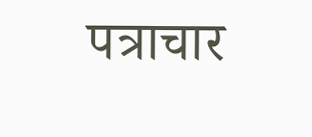पत्राचार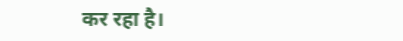कर रहा है।